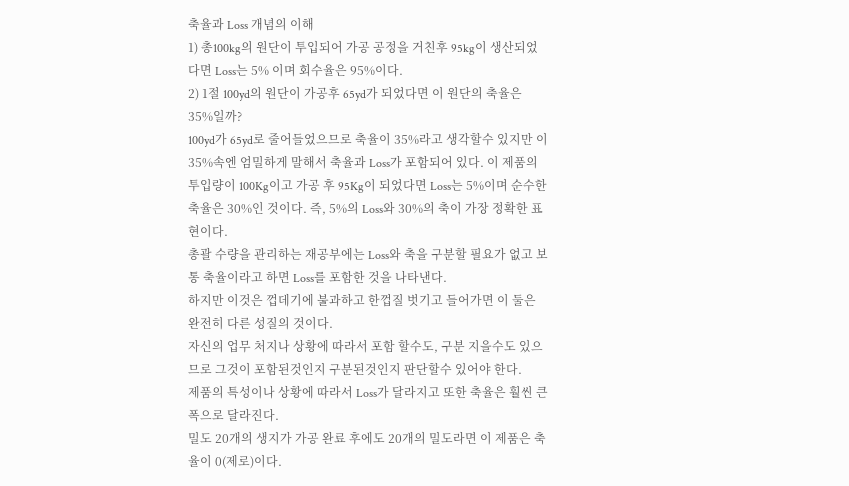축율과 Loss 개념의 이해
1) 총100kg의 원단이 투입되어 가공 공정을 거친후 95kg이 생산되었다면 Loss는 5% 이며 회수율은 95%이다.
2) 1절 100yd의 원단이 가공후 65yd가 되었다면 이 원단의 축율은 35%일까?
100yd가 65yd로 줄어들었으므로 축율이 35%라고 생각할수 있지만 이 35%속엔 엄밀하게 말해서 축율과 Loss가 포함되어 있다. 이 제품의 투입량이 100Kg이고 가공 후 95Kg이 되었다면 Loss는 5%이며 순수한 축율은 30%인 것이다. 즉, 5%의 Loss와 30%의 축이 가장 정확한 표현이다.
총괄 수량을 관리하는 재공부에는 Loss와 축을 구분할 필요가 없고 보통 축율이라고 하면 Loss를 포함한 것을 나타낸다.
하지만 이것은 껍데기에 불과하고 한껍질 벗기고 들어가면 이 둘은 완전히 다른 성질의 것이다.
자신의 업무 처지나 상황에 따라서 포함 할수도, 구분 지을수도 있으므로 그것이 포함된것인지 구분된것인지 판단할수 있어야 한다.
제품의 특성이나 상황에 따라서 Loss가 달라지고 또한 축율은 훨씬 큰 폭으로 달라진다.
밀도 20개의 생지가 가공 완료 후에도 20개의 밀도라면 이 제품은 축율이 0(제로)이다.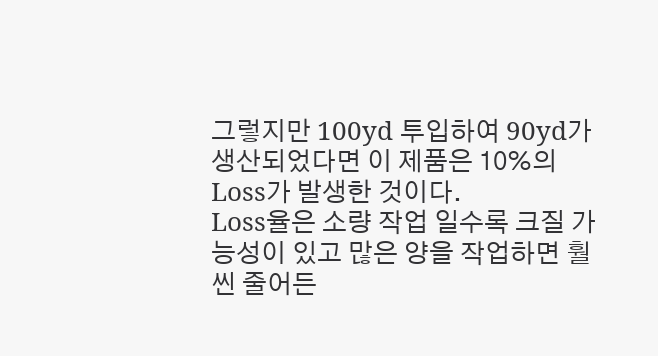그렇지만 100yd 투입하여 90yd가 생산되었다면 이 제품은 10%의 Loss가 발생한 것이다.
Loss율은 소량 작업 일수록 크질 가능성이 있고 많은 양을 작업하면 훨씬 줄어든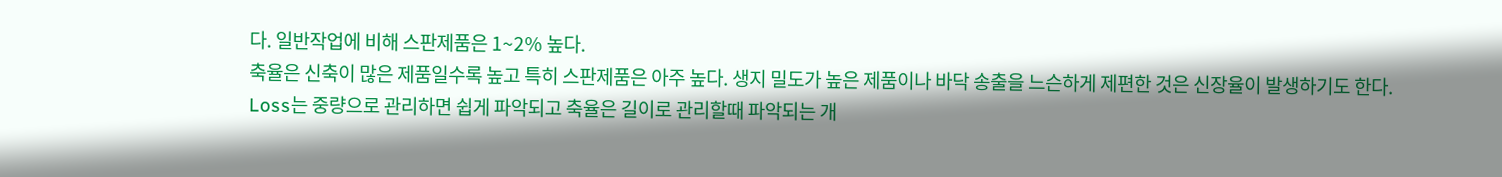다. 일반작업에 비해 스판제품은 1~2% 높다.
축율은 신축이 많은 제품일수록 높고 특히 스판제품은 아주 높다. 생지 밀도가 높은 제품이나 바닥 송출을 느슨하게 제편한 것은 신장율이 발생하기도 한다.
Loss는 중량으로 관리하면 쉽게 파악되고 축율은 길이로 관리할때 파악되는 개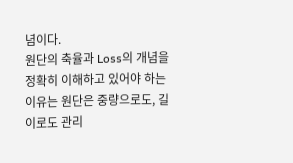념이다.
원단의 축율과 Loss의 개념을 정확히 이해하고 있어야 하는 이유는 원단은 중량으로도, 길이로도 관리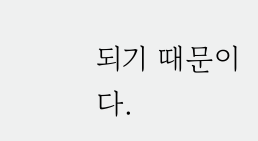되기 때문이다.